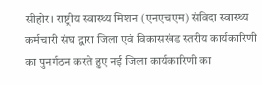सीहोर। राष्ट्रीय स्वास्थ्य मिशन (एनएचएम) संविदा स्वास्थ्य कर्मचारी संघ द्वारा जिला एवं विकासखंड स्तरीय कार्यकारिणी का पुनर्गठन करते हुए नई जिला कार्यकारिणी का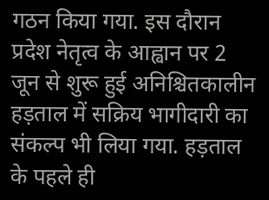गठन किया गया. इस दौरान प्रदेश नेतृत्व के आह्वान पर 2 जून से शुरू हुई अनिश्चितकालीन हड़ताल में सक्रिय भागीदारी का संकल्प भी लिया गया. हड़ताल के पहले ही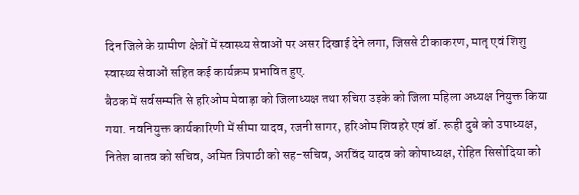दिन जिले के ग्रामीण क्षेत्रों में स्वास्थ्य सेवाओं पर असर दिखाई देने लगा, जिससे टीकाकरण, मातृ एवं शिशु स्वास्थ्य सेवाओं सहित कई कार्यक्रम प्रभावित हुए.
बैठक में सर्वसम्मति से हरिओम मेवाड़ा को जिलाध्यक्ष तथा रुचिरा उइके को जिला महिला अध्यक्ष नियुक्त किया गया. नवनियुक्त कार्यकारिणी में सीमा यादव, रजनी सागर, हरिओम शिवहरे एवं डॉ. रूही दुबे को उपाध्यक्ष, नितेश बातव को सचिव, अमित त्रिपाठी को सह-सचिव, अरविंद यादव को कोषाध्यक्ष, रोहित सिसोदिया को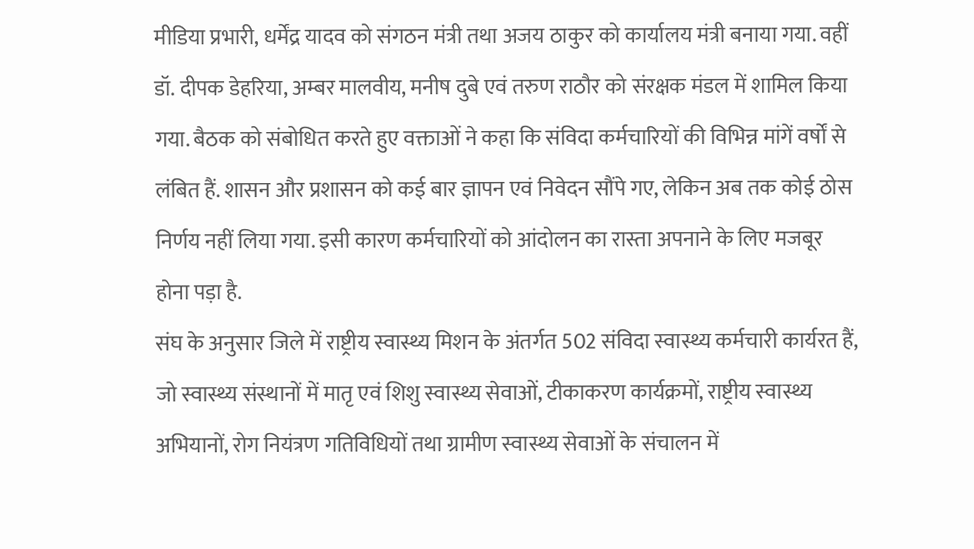मीडिया प्रभारी, धर्मेंद्र यादव को संगठन मंत्री तथा अजय ठाकुर को कार्यालय मंत्री बनाया गया. वहीं डॉ. दीपक डेहरिया, अम्बर मालवीय, मनीष दुबे एवं तरुण राठौर को संरक्षक मंडल में शामिल किया गया. बैठक को संबोधित करते हुए वक्ताओं ने कहा कि संविदा कर्मचारियों की विभिन्न मांगें वर्षों से लंबित हैं. शासन और प्रशासन को कई बार ज्ञापन एवं निवेदन सौंपे गए, लेकिन अब तक कोई ठोस निर्णय नहीं लिया गया. इसी कारण कर्मचारियों को आंदोलन का रास्ता अपनाने के लिए मजबूर होना पड़ा है.
संघ के अनुसार जिले में राष्ट्रीय स्वास्थ्य मिशन के अंतर्गत 502 संविदा स्वास्थ्य कर्मचारी कार्यरत हैं, जो स्वास्थ्य संस्थानों में मातृ एवं शिशु स्वास्थ्य सेवाओं, टीकाकरण कार्यक्रमों, राष्ट्रीय स्वास्थ्य अभियानों, रोग नियंत्रण गतिविधियों तथा ग्रामीण स्वास्थ्य सेवाओं के संचालन में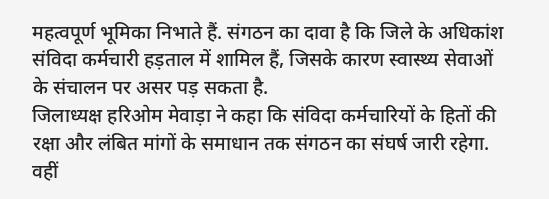महत्वपूर्ण भूमिका निभाते हैं. संगठन का दावा है कि जिले के अधिकांश संविदा कर्मचारी हड़ताल में शामिल हैं, जिसके कारण स्वास्थ्य सेवाओं के संचालन पर असर पड़ सकता है.
जिलाध्यक्ष हरिओम मेवाड़ा ने कहा कि संविदा कर्मचारियों के हितों की रक्षा और लंबित मांगों के समाधान तक संगठन का संघर्ष जारी रहेगा. वहीं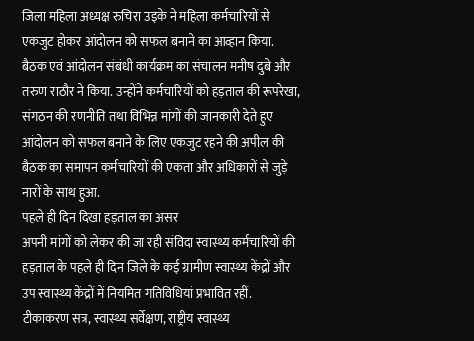जिला महिला अध्यक्ष रुचिरा उइके ने महिला कर्मचारियों से एकजुट होकर आंदोलन को सफल बनाने का आव्हान किया.
बैठक एवं आंदोलन संबंधी कार्यक्रम का संचालन मनीष दुबे और तरुण राठौर ने किया. उन्होंने कर्मचारियों को हड़ताल की रूपरेखा, संगठन की रणनीति तथा विभिन्न मांगों की जानकारी देते हुए आंदोलन को सफल बनाने के लिए एकजुट रहने की अपील की बैठक का समापन कर्मचारियों की एकता और अधिकारों से जुड़े नारों के साथ हुआ.
पहले ही दिन दिखा हड़ताल का असर
अपनी मांगों को लेकर की जा रही संविदा स्वास्थ्य कर्मचारियों की हड़ताल के पहले ही दिन जिले के कई ग्रामीण स्वास्थ्य केंद्रों और उप स्वास्थ्य केंद्रों में नियमित गतिविधियां प्रभावित रहीं. टीकाकरण सत्र, स्वास्थ्य सर्वेक्षण, राष्ट्रीय स्वास्थ्य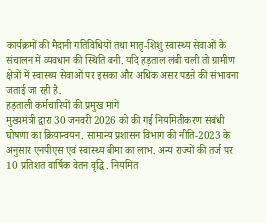कार्यक्रमों की मैदानी गतिविधियों तथा मातृ-शिशु स्वास्थ्य सेवाओं के संचालन में व्यवधान की स्थिति बनी. यदि हड़ताल लंबी चली तो ग्रामीण क्षेत्रों में स्वास्थ्य सेवाओं पर इसका और अधिक असर पडऩे की संभावना जताई जा रही है.
हड़ताली कर्मचारियों की प्रमुख मांगें
मुख्यमंत्री द्वारा 30 जनवरी 2026 को की गई नियमितीकरण संबंधी घोषणा का क्रियान्वयन. सामान्य प्रशासन विभाग की नीति-2023 के अनुसार एनपीएस एवं स्वास्थ्य बीमा का लाभ. अन्य राज्यों की तर्ज पर 10 प्रतिशत वार्षिक वेतन वृद्धि. नियमित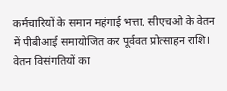कर्मचारियों के समान महंगाई भत्ता. सीएचओ के वेतन में पीबीआई समायोजित कर पूर्ववत प्रोत्साहन राशि। वेतन विसंगतियों का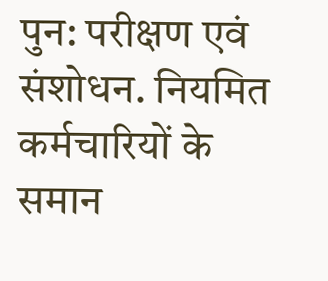पुन: परीक्षण एवं संशोधन. नियमित कर्मचारियों के समान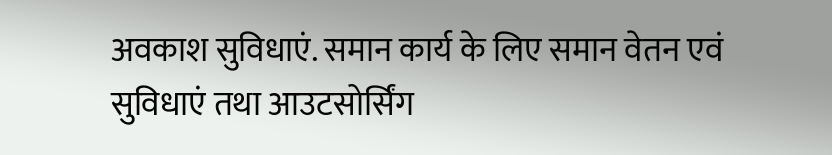अवकाश सुविधाएं. समान कार्य के लिए समान वेतन एवं सुविधाएं तथा आउटसोर्सिंग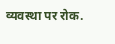व्यवस्था पर रोक.